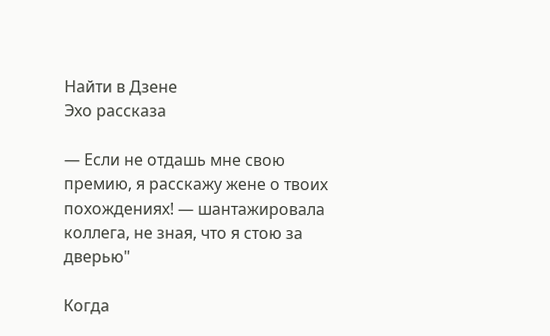Найти в Дзене
Эхо рассказа

— Если не отдашь мне свою премию, я расскажу жене о твоих похождениях! — шантажировала коллега, не зная, что я стою за дверью"

Когда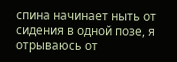спина начинает ныть от сидения в одной позе, я отрываюсь от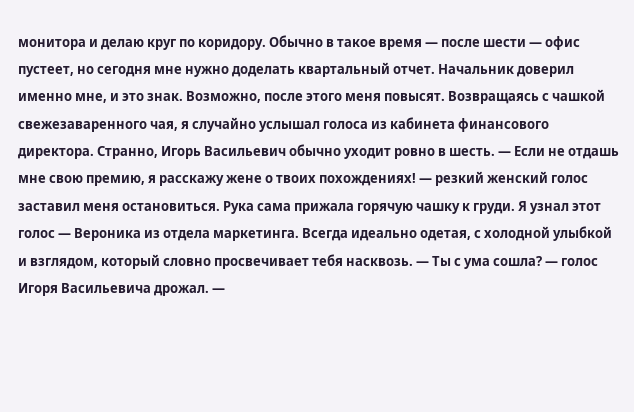монитора и делаю круг по коридору. Обычно в такое время — после шести — офис пустеет, но сегодня мне нужно доделать квартальный отчет. Начальник доверил именно мне, и это знак. Возможно, после этого меня повысят. Возвращаясь с чашкой свежезаваренного чая, я случайно услышал голоса из кабинета финансового директора. Странно, Игорь Васильевич обычно уходит ровно в шесть. — Если не отдашь мне свою премию, я расскажу жене о твоих похождениях! — резкий женский голос заставил меня остановиться. Рука сама прижала горячую чашку к груди. Я узнал этот голос — Вероника из отдела маркетинга. Всегда идеально одетая, с холодной улыбкой и взглядом, который словно просвечивает тебя насквозь. — Ты с ума сошла? — голос Игоря Васильевича дрожал. —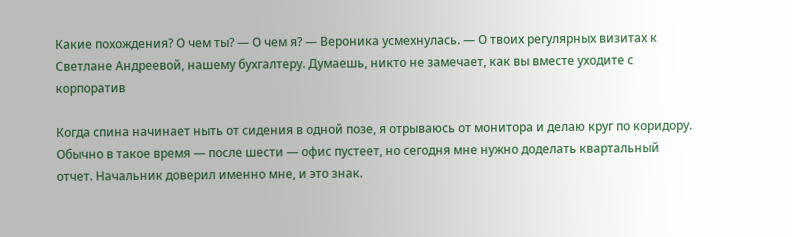Какие похождения? О чем ты? — О чем я? — Вероника усмехнулась. — О твоих регулярных визитах к Светлане Андреевой, нашему бухгалтеру. Думаешь, никто не замечает, как вы вместе уходите с корпоратив

Когда спина начинает ныть от сидения в одной позе, я отрываюсь от монитора и делаю круг по коридору. Обычно в такое время — после шести — офис пустеет, но сегодня мне нужно доделать квартальный отчет. Начальник доверил именно мне, и это знак.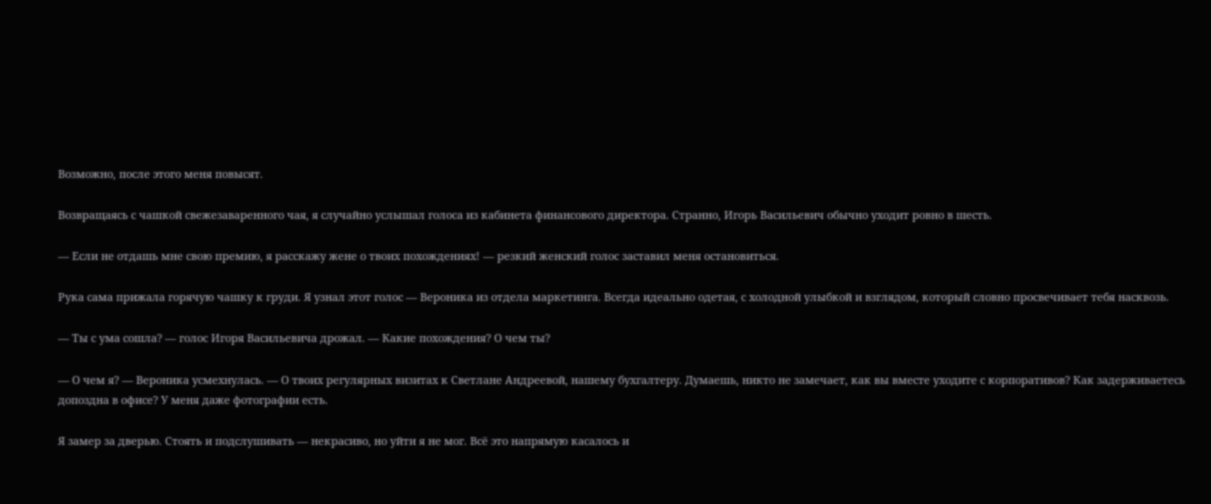Возможно, после этого меня повысят.

Возвращаясь с чашкой свежезаваренного чая, я случайно услышал голоса из кабинета финансового директора. Странно, Игорь Васильевич обычно уходит ровно в шесть.

— Если не отдашь мне свою премию, я расскажу жене о твоих похождениях! — резкий женский голос заставил меня остановиться.

Рука сама прижала горячую чашку к груди. Я узнал этот голос — Вероника из отдела маркетинга. Всегда идеально одетая, с холодной улыбкой и взглядом, который словно просвечивает тебя насквозь.

— Ты с ума сошла? — голос Игоря Васильевича дрожал. — Какие похождения? О чем ты?

— О чем я? — Вероника усмехнулась. — О твоих регулярных визитах к Светлане Андреевой, нашему бухгалтеру. Думаешь, никто не замечает, как вы вместе уходите с корпоративов? Как задерживаетесь допоздна в офисе? У меня даже фотографии есть.

Я замер за дверью. Стоять и подслушивать — некрасиво, но уйти я не мог. Всё это напрямую касалось и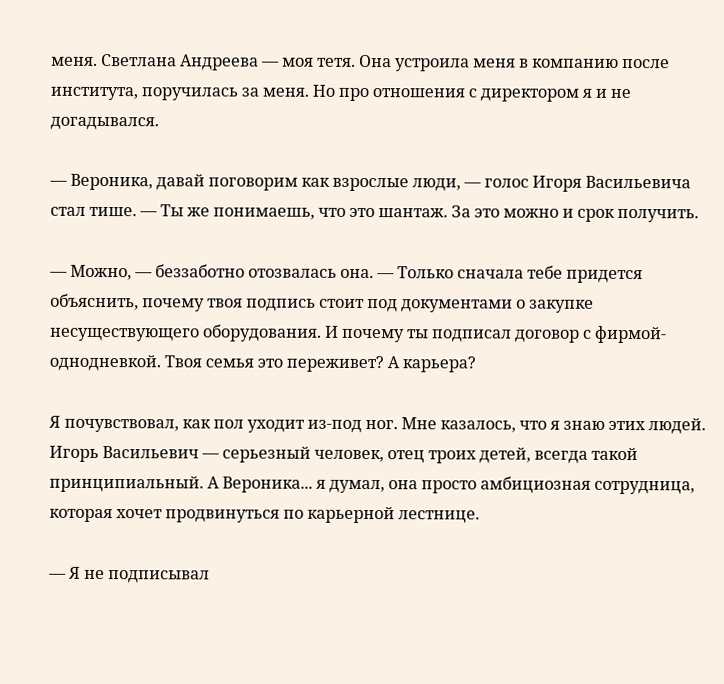меня. Светлана Андреева — моя тетя. Она устроила меня в компанию после института, поручилась за меня. Но про отношения с директором я и не догадывался.

— Вероника, давай поговорим как взрослые люди, — голос Игоря Васильевича стал тише. — Ты же понимаешь, что это шантаж. За это можно и срок получить.

— Можно, — беззаботно отозвалась она. — Только сначала тебе придется объяснить, почему твоя подпись стоит под документами о закупке несуществующего оборудования. И почему ты подписал договор с фирмой-однодневкой. Твоя семья это переживет? А карьера?

Я почувствовал, как пол уходит из-под ног. Мне казалось, что я знаю этих людей. Игорь Васильевич — серьезный человек, отец троих детей, всегда такой принципиальный. А Вероника... я думал, она просто амбициозная сотрудница, которая хочет продвинуться по карьерной лестнице.

— Я не подписывал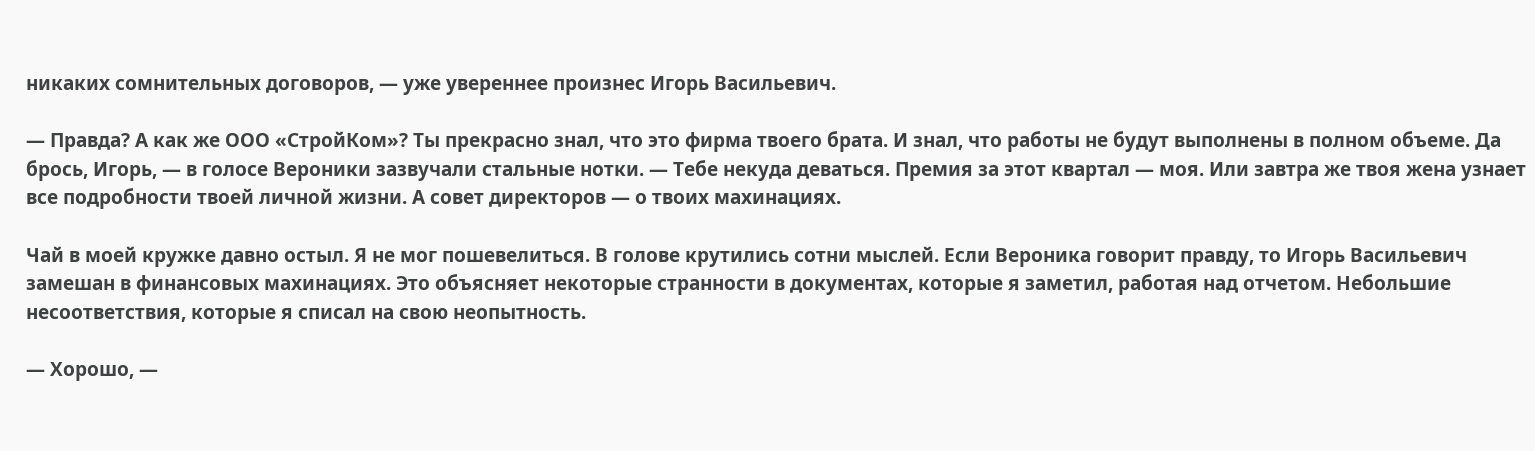никаких сомнительных договоров, — уже увереннее произнес Игорь Васильевич.

— Правда? А как же ООО «СтройКом»? Ты прекрасно знал, что это фирма твоего брата. И знал, что работы не будут выполнены в полном объеме. Да брось, Игорь, — в голосе Вероники зазвучали стальные нотки. — Тебе некуда деваться. Премия за этот квартал — моя. Или завтра же твоя жена узнает все подробности твоей личной жизни. А совет директоров — о твоих махинациях.

Чай в моей кружке давно остыл. Я не мог пошевелиться. В голове крутились сотни мыслей. Если Вероника говорит правду, то Игорь Васильевич замешан в финансовых махинациях. Это объясняет некоторые странности в документах, которые я заметил, работая над отчетом. Небольшие несоответствия, которые я списал на свою неопытность.

— Хорошо, —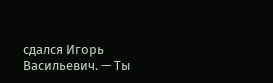сдался Игорь Васильевич. — Ты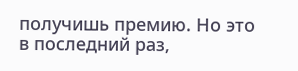получишь премию. Но это в последний раз,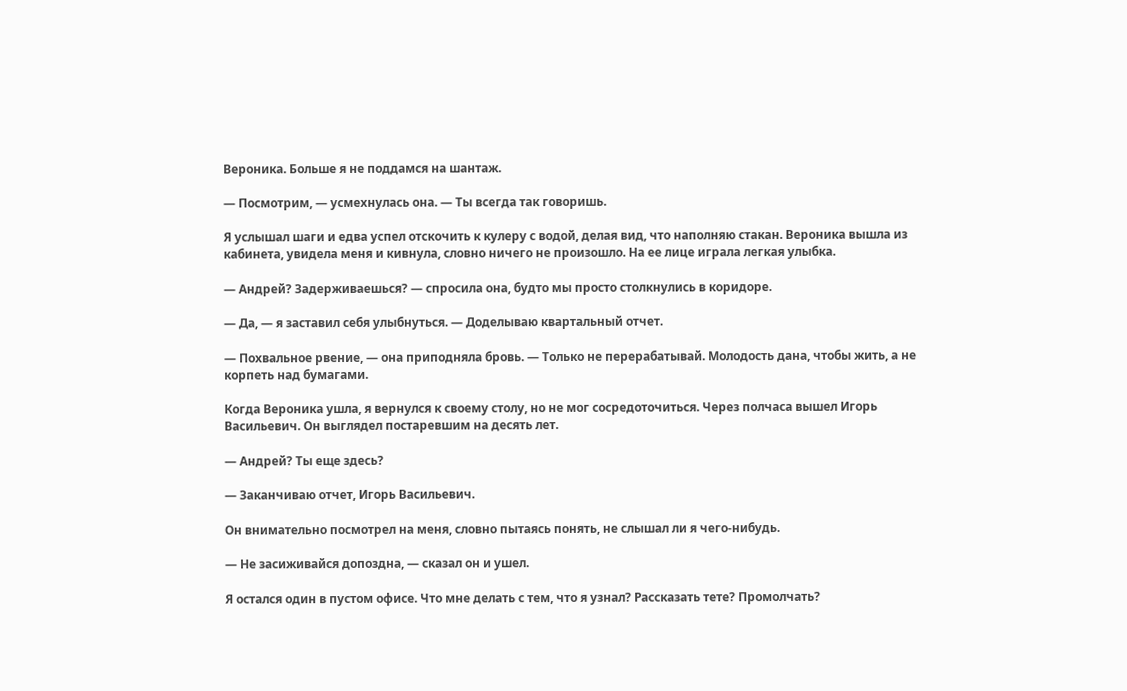Вероника. Больше я не поддамся на шантаж.

— Посмотрим, — усмехнулась она. — Ты всегда так говоришь.

Я услышал шаги и едва успел отскочить к кулеру с водой, делая вид, что наполняю стакан. Вероника вышла из кабинета, увидела меня и кивнула, словно ничего не произошло. На ее лице играла легкая улыбка.

— Андрей? Задерживаешься? — спросила она, будто мы просто столкнулись в коридоре.

— Да, — я заставил себя улыбнуться. — Доделываю квартальный отчет.

— Похвальное рвение, — она приподняла бровь. — Только не перерабатывай. Молодость дана, чтобы жить, а не корпеть над бумагами.

Когда Вероника ушла, я вернулся к своему столу, но не мог сосредоточиться. Через полчаса вышел Игорь Васильевич. Он выглядел постаревшим на десять лет.

— Андрей? Ты еще здесь?

— Заканчиваю отчет, Игорь Васильевич.

Он внимательно посмотрел на меня, словно пытаясь понять, не слышал ли я чего-нибудь.

— Не засиживайся допоздна, — сказал он и ушел.

Я остался один в пустом офисе. Что мне делать с тем, что я узнал? Рассказать тете? Промолчать?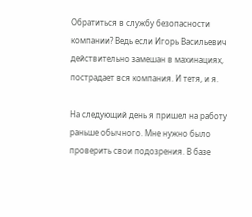Обратиться в службу безопасности компании? Ведь если Игорь Васильевич действительно замешан в махинациях, пострадает вся компания. И тетя, и я.

На следующий день я пришел на работу раньше обычного. Мне нужно было проверить свои подозрения. В базе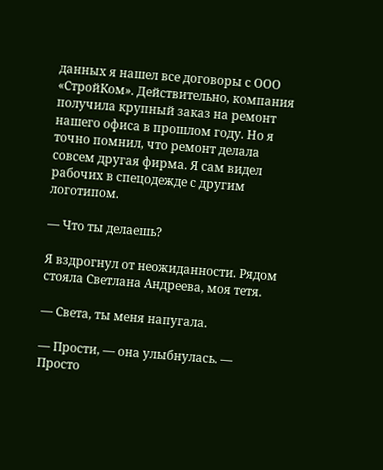данных я нашел все договоры с ООО «СтройКом». Действительно, компания получила крупный заказ на ремонт нашего офиса в прошлом году. Но я точно помнил, что ремонт делала совсем другая фирма. Я сам видел рабочих в спецодежде с другим логотипом.

— Что ты делаешь?

Я вздрогнул от неожиданности. Рядом стояла Светлана Андреева, моя тетя.

— Света, ты меня напугала.

— Прости, — она улыбнулась. — Просто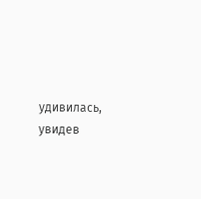удивилась, увидев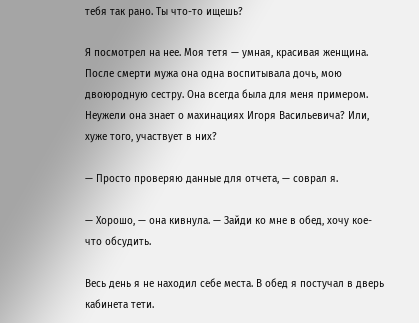тебя так рано. Ты что-то ищешь?

Я посмотрел на нее. Моя тетя — умная, красивая женщина. После смерти мужа она одна воспитывала дочь, мою двоюродную сестру. Она всегда была для меня примером. Неужели она знает о махинациях Игоря Васильевича? Или, хуже того, участвует в них?

— Просто проверяю данные для отчета, — соврал я.

— Хорошо, — она кивнула. — Зайди ко мне в обед, хочу кое-что обсудить.

Весь день я не находил себе места. В обед я постучал в дверь кабинета тети.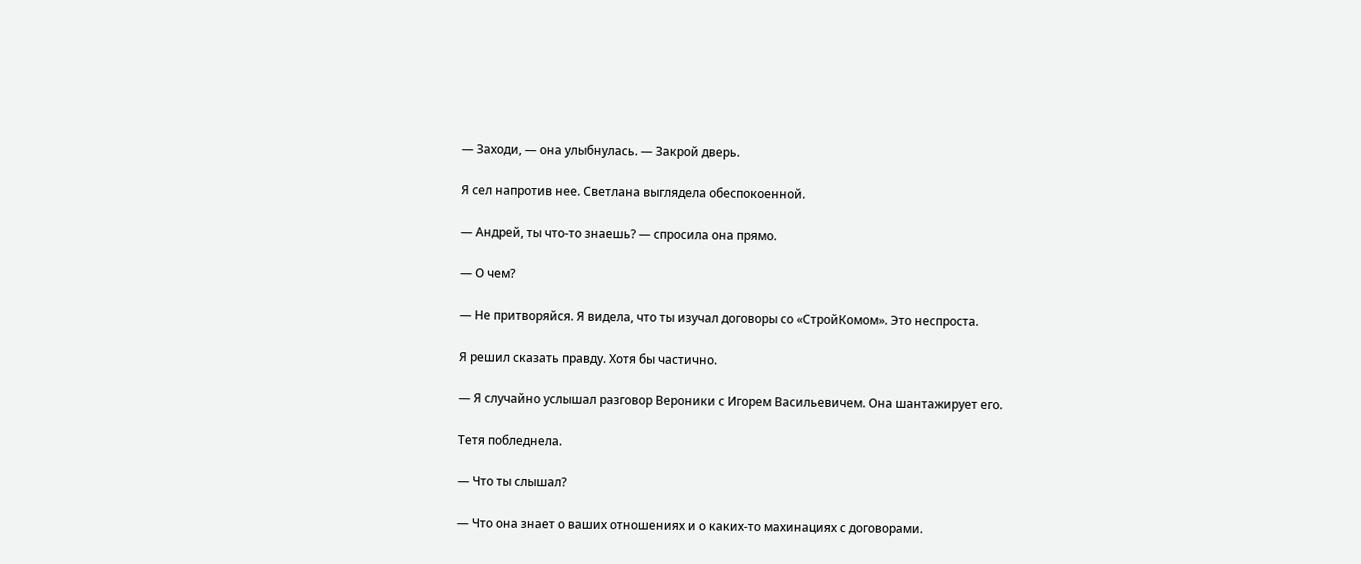— Заходи, — она улыбнулась. — Закрой дверь.

Я сел напротив нее. Светлана выглядела обеспокоенной.

— Андрей, ты что-то знаешь? — спросила она прямо.

— О чем?

— Не притворяйся. Я видела, что ты изучал договоры со «СтройКомом». Это неспроста.

Я решил сказать правду. Хотя бы частично.

— Я случайно услышал разговор Вероники с Игорем Васильевичем. Она шантажирует его.

Тетя побледнела.

— Что ты слышал?

— Что она знает о ваших отношениях и о каких-то махинациях с договорами.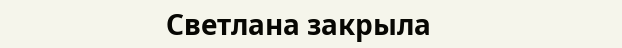Светлана закрыла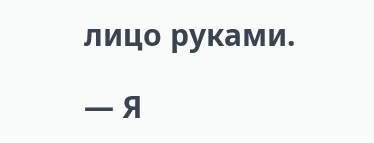лицо руками.

— Я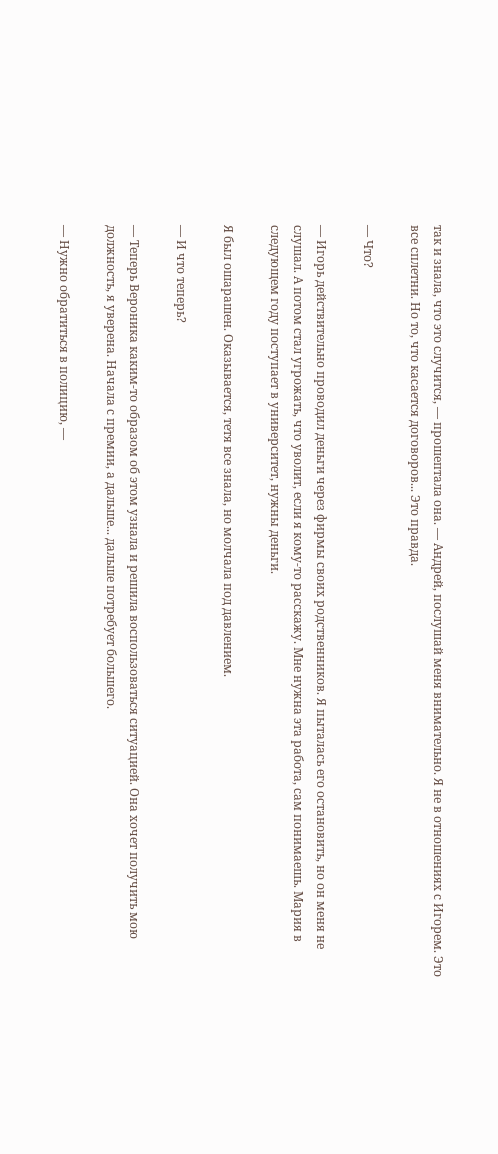так и знала, что это случится, — прошептала она. — Андрей, послушай меня внимательно. Я не в отношениях с Игорем. Это все сплетни. Но то, что касается договоров... Это правда.

— Что?

— Игорь действительно проводил деньги через фирмы своих родственников. Я пыталась его остановить, но он меня не слушал. А потом стал угрожать, что уволит, если я кому-то расскажу. Мне нужна эта работа, сам понимаешь. Мария в следующем году поступает в университет, нужны деньги.

Я был ошарашен. Оказывается, тетя все знала, но молчала под давлением.

— И что теперь?

— Теперь Вероника каким-то образом об этом узнала и решила воспользоваться ситуацией. Она хочет получить мою должность, я уверена. Начала с премии, а дальше... дальше потребует большего.

— Нужно обратиться в полицию, —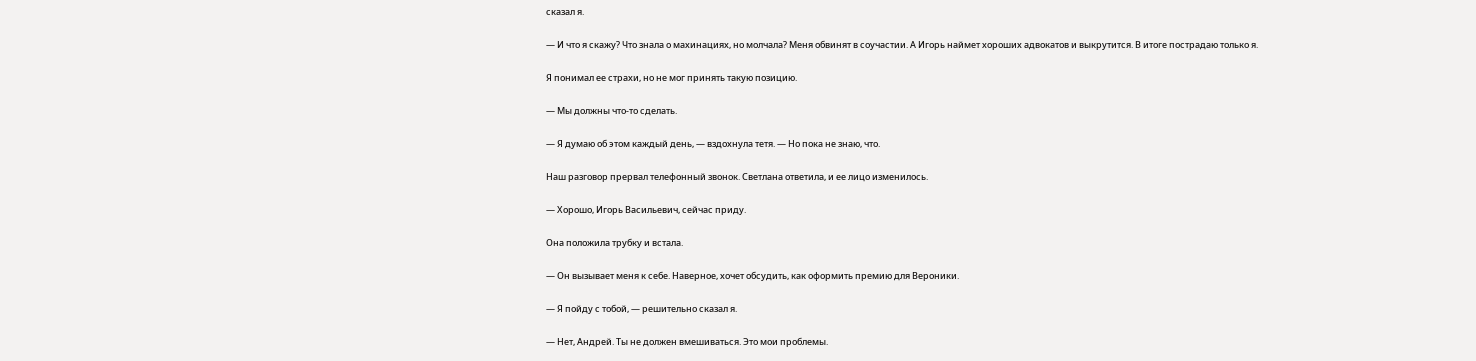сказал я.

— И что я скажу? Что знала о махинациях, но молчала? Меня обвинят в соучастии. А Игорь наймет хороших адвокатов и выкрутится. В итоге пострадаю только я.

Я понимал ее страхи, но не мог принять такую позицию.

— Мы должны что-то сделать.

— Я думаю об этом каждый день, — вздохнула тетя. — Но пока не знаю, что.

Наш разговор прервал телефонный звонок. Светлана ответила, и ее лицо изменилось.

— Хорошо, Игорь Васильевич, сейчас приду.

Она положила трубку и встала.

— Он вызывает меня к себе. Наверное, хочет обсудить, как оформить премию для Вероники.

— Я пойду с тобой, — решительно сказал я.

— Нет, Андрей. Ты не должен вмешиваться. Это мои проблемы.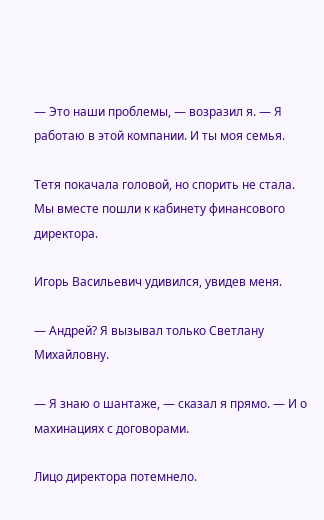— Это наши проблемы, — возразил я. — Я работаю в этой компании. И ты моя семья.

Тетя покачала головой, но спорить не стала. Мы вместе пошли к кабинету финансового директора.

Игорь Васильевич удивился, увидев меня.

— Андрей? Я вызывал только Светлану Михайловну.

— Я знаю о шантаже, — сказал я прямо. — И о махинациях с договорами.

Лицо директора потемнело.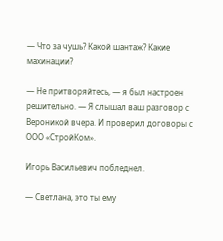— Что за чушь? Какой шантаж? Какие махинации?

— Не притворяйтесь, — я был настроен решительно. — Я слышал ваш разговор с Вероникой вчера. И проверил договоры с ООО «СтройКом».

Игорь Васильевич побледнел.

— Светлана, это ты ему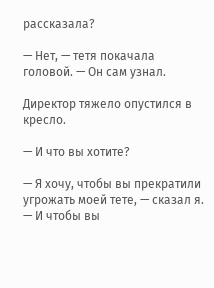рассказала?

— Нет, — тетя покачала головой. — Он сам узнал.

Директор тяжело опустился в кресло.

— И что вы хотите?

— Я хочу, чтобы вы прекратили угрожать моей тете, — сказал я. — И чтобы вы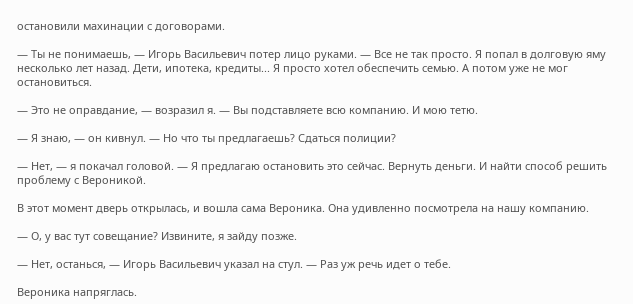остановили махинации с договорами.

— Ты не понимаешь, — Игорь Васильевич потер лицо руками. — Все не так просто. Я попал в долговую яму несколько лет назад. Дети, ипотека, кредиты... Я просто хотел обеспечить семью. А потом уже не мог остановиться.

— Это не оправдание, — возразил я. — Вы подставляете всю компанию. И мою тетю.

— Я знаю, — он кивнул. — Но что ты предлагаешь? Сдаться полиции?

— Нет, — я покачал головой. — Я предлагаю остановить это сейчас. Вернуть деньги. И найти способ решить проблему с Вероникой.

В этот момент дверь открылась, и вошла сама Вероника. Она удивленно посмотрела на нашу компанию.

— О, у вас тут совещание? Извините, я зайду позже.

— Нет, останься, — Игорь Васильевич указал на стул. — Раз уж речь идет о тебе.

Вероника напряглась.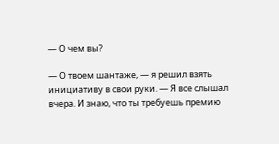— О чем вы?

— О твоем шантаже, — я решил взять инициативу в свои руки. — Я все слышал вчера. И знаю, что ты требуешь премию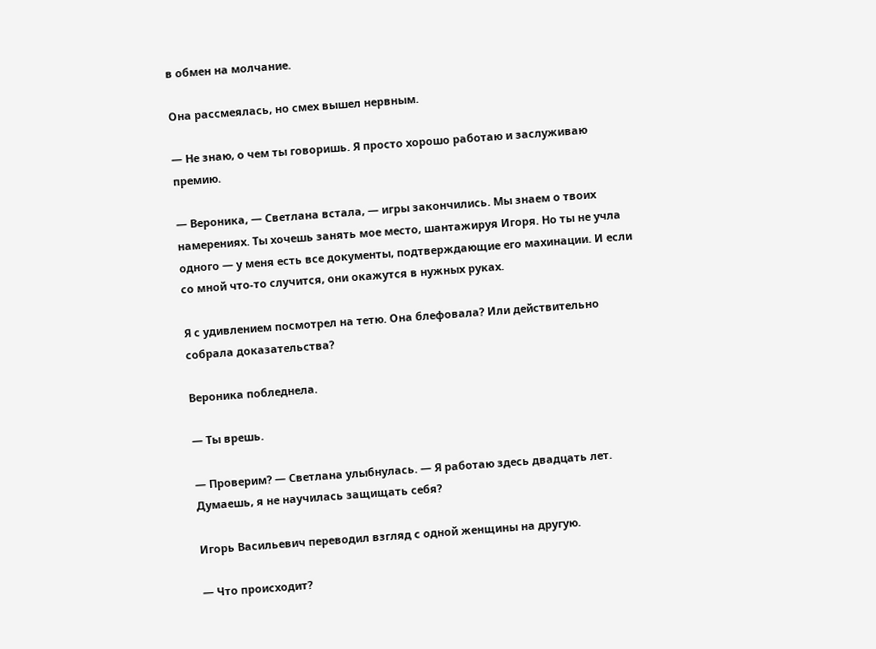в обмен на молчание.

Она рассмеялась, но смех вышел нервным.

— Не знаю, о чем ты говоришь. Я просто хорошо работаю и заслуживаю премию.

— Вероника, — Светлана встала, — игры закончились. Мы знаем о твоих намерениях. Ты хочешь занять мое место, шантажируя Игоря. Но ты не учла одного — у меня есть все документы, подтверждающие его махинации. И если со мной что-то случится, они окажутся в нужных руках.

Я с удивлением посмотрел на тетю. Она блефовала? Или действительно собрала доказательства?

Вероника побледнела.

— Ты врешь.

— Проверим? — Светлана улыбнулась. — Я работаю здесь двадцать лет. Думаешь, я не научилась защищать себя?

Игорь Васильевич переводил взгляд с одной женщины на другую.

— Что происходит?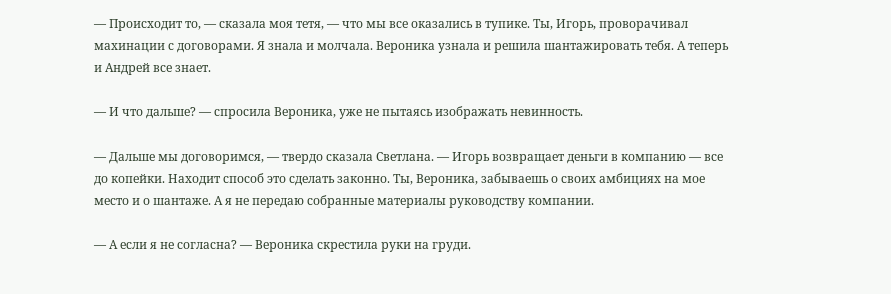— Происходит то, — сказала моя тетя, — что мы все оказались в тупике. Ты, Игорь, проворачивал махинации с договорами. Я знала и молчала. Вероника узнала и решила шантажировать тебя. А теперь и Андрей все знает.

— И что дальше? — спросила Вероника, уже не пытаясь изображать невинность.

— Дальше мы договоримся, — твердо сказала Светлана. — Игорь возвращает деньги в компанию — все до копейки. Находит способ это сделать законно. Ты, Вероника, забываешь о своих амбициях на мое место и о шантаже. А я не передаю собранные материалы руководству компании.

— А если я не согласна? — Вероника скрестила руки на груди.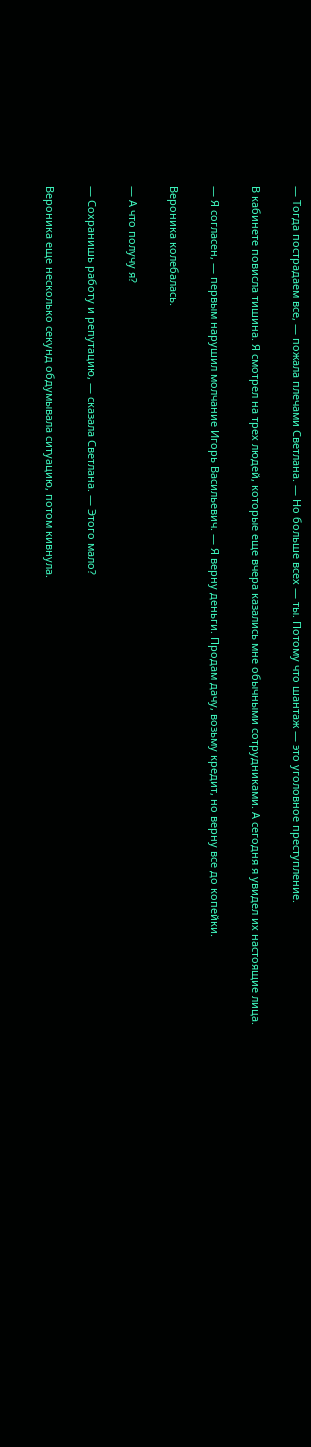— Тогда пострадаем все, — пожала плечами Светлана. — Но больше всех — ты. Потому что шантаж — это уголовное преступление.

В кабинете повисла тишина. Я смотрел на трех людей, которые еще вчера казались мне обычными сотрудниками. А сегодня я увидел их настоящие лица.

— Я согласен, — первым нарушил молчание Игорь Васильевич. — Я верну деньги. Продам дачу, возьму кредит, но верну все до копейки.

Вероника колебалась.

— А что получу я?

— Сохранишь работу и репутацию, — сказала Светлана. — Этого мало?

Вероника еще несколько секунд обдумывала ситуацию, потом кивнула.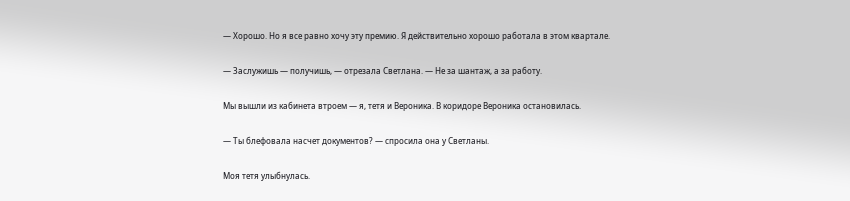— Хорошо. Но я все равно хочу эту премию. Я действительно хорошо работала в этом квартале.

— Заслужишь — получишь, — отрезала Светлана. — Не за шантаж, а за работу.

Мы вышли из кабинета втроем — я, тетя и Вероника. В коридоре Вероника остановилась.

— Ты блефовала насчет документов? — спросила она у Светланы.

Моя тетя улыбнулась.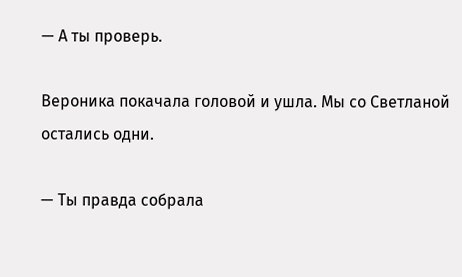— А ты проверь.

Вероника покачала головой и ушла. Мы со Светланой остались одни.

— Ты правда собрала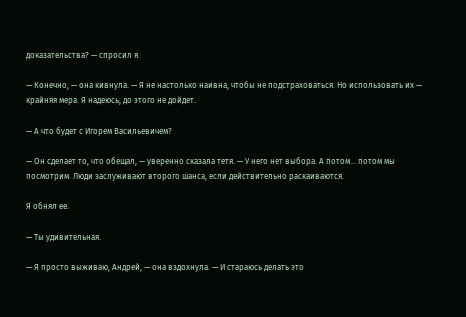доказательства? — спросил я.

— Конечно, — она кивнула. — Я не настолько наивна, чтобы не подстраховаться. Но использовать их — крайняя мера. Я надеюсь, до этого не дойдет.

— А что будет с Игорем Васильевичем?

— Он сделает то, что обещал, — уверенно сказала тетя. — У него нет выбора. А потом... потом мы посмотрим. Люди заслуживают второго шанса, если действительно раскаиваются.

Я обнял ее.

— Ты удивительная.

— Я просто выживаю, Андрей, — она вздохнула. — И стараюсь делать это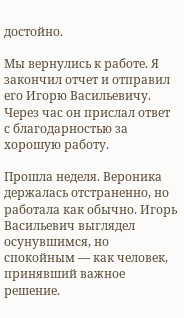достойно.

Мы вернулись к работе. Я закончил отчет и отправил его Игорю Васильевичу. Через час он прислал ответ с благодарностью за хорошую работу.

Прошла неделя. Вероника держалась отстраненно, но работала как обычно. Игорь Васильевич выглядел осунувшимся, но спокойным — как человек, принявший важное решение.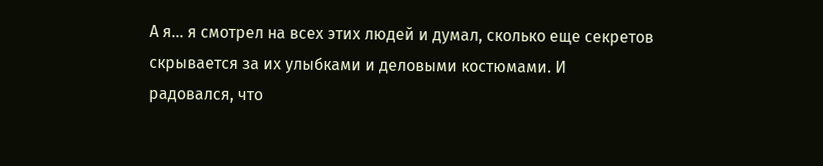А я... я смотрел на всех этих людей и думал, сколько еще секретов скрывается за их улыбками и деловыми костюмами. И радовался, что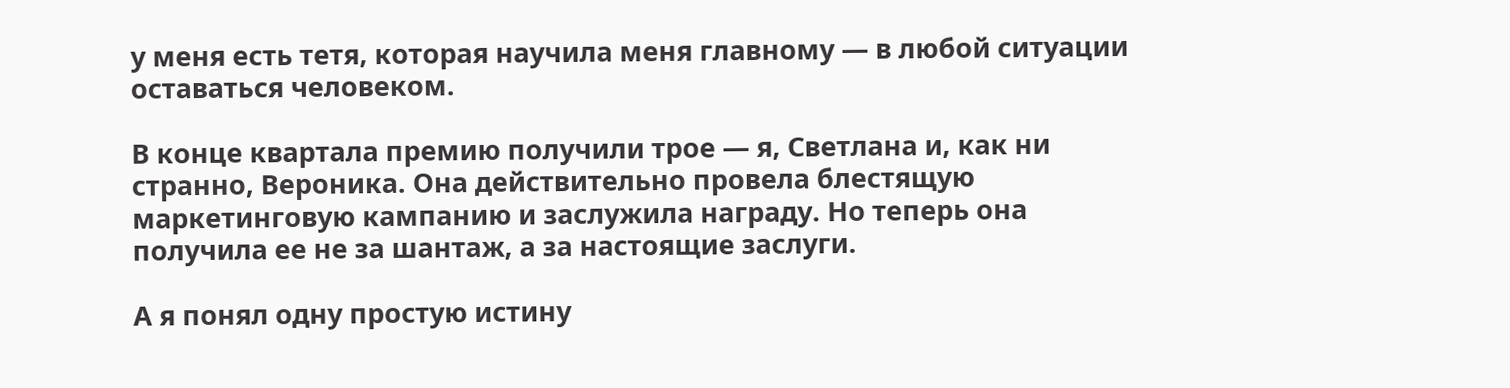у меня есть тетя, которая научила меня главному — в любой ситуации оставаться человеком.

В конце квартала премию получили трое — я, Светлана и, как ни странно, Вероника. Она действительно провела блестящую маркетинговую кампанию и заслужила награду. Но теперь она получила ее не за шантаж, а за настоящие заслуги.

А я понял одну простую истину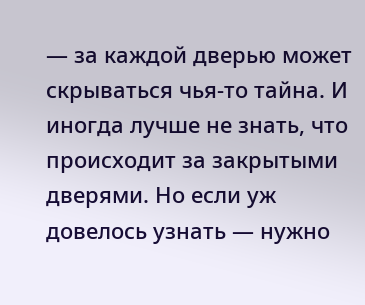— за каждой дверью может скрываться чья-то тайна. И иногда лучше не знать, что происходит за закрытыми дверями. Но если уж довелось узнать — нужно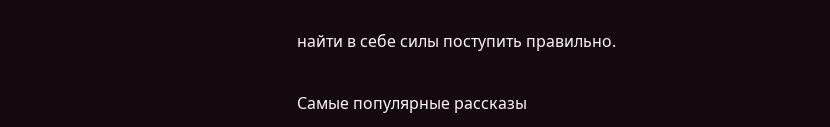найти в себе силы поступить правильно.

Самые популярные рассказы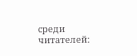среди читателей: